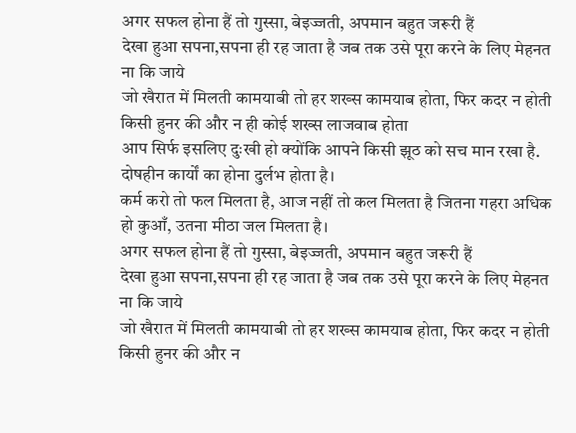अगर सफल होना हैं तो गुस्सा, बेइज्जती, अपमान बहुत जरूरी हैं
देखा हुआ सपना,सपना ही रह जाता है जब तक उसे पूरा करने के लिए मेहनत ना कि जाये
जो खैरात में मिलती कामयाबी तो हर शख्स कामयाब होता, फिर कदर न होती किसी हुनर की और न ही कोई शख्स लाजवाब होता
आप सिर्फ इसलिए दुःखी हो क्योंकि आपने किसी झूठ को सच मान रखा है.
दोषहीन कार्यों का होना दुर्लभ होता है।
कर्म करो तो फल मिलता है, आज नहीं तो कल मिलता है जितना गहरा अधिक हो कुआँ, उतना मीठा जल मिलता है।
अगर सफल होना हैं तो गुस्सा, बेइज्जती, अपमान बहुत जरूरी हैं
देखा हुआ सपना,सपना ही रह जाता है जब तक उसे पूरा करने के लिए मेहनत ना कि जाये
जो खैरात में मिलती कामयाबी तो हर शख्स कामयाब होता, फिर कदर न होती किसी हुनर की और न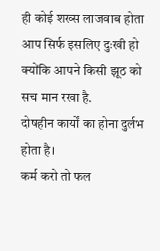ही कोई शख्स लाजवाब होता
आप सिर्फ इसलिए दुःखी हो क्योंकि आपने किसी झूठ को सच मान रखा है.
दोषहीन कार्यों का होना दुर्लभ होता है।
कर्म करो तो फल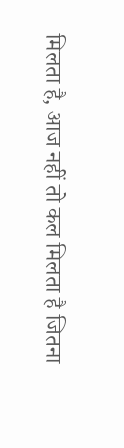मिलता है, आज नहीं तो कल मिलता है जितना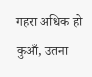गहरा अधिक हो कुआँ, उतना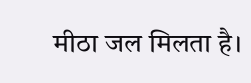मीठा जल मिलता है।